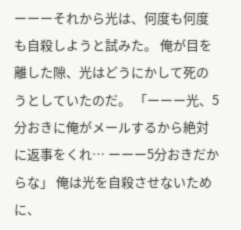ーーーそれから光は、何度も何度も自殺しようと試みた。 俺が目を離した隙、光はどうにかして死のうとしていたのだ。 「ーーー光、5分おきに俺がメールするから絶対に返事をくれ… ーーー5分おきだからな」 俺は光を自殺させないために、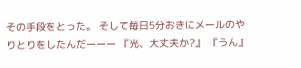その手段をとった。 そして毎日5分おきにメールのやりとりをしたんだーーー 『光、大丈夫か?』 『うん』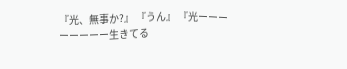『光、無事か?』 『うん』 『光ーーー ーーーーー生きてる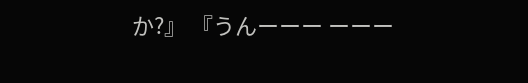か?』 『うんーーー ーーー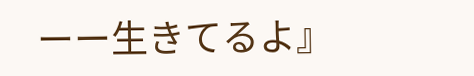ーー生きてるよ』